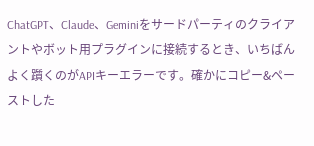ChatGPT、Claude、Geminiをサードパーティのクライアントやボット用プラグインに接続するとき、いちばんよく躓くのがAPIキーエラーです。確かにコピー&ペーストした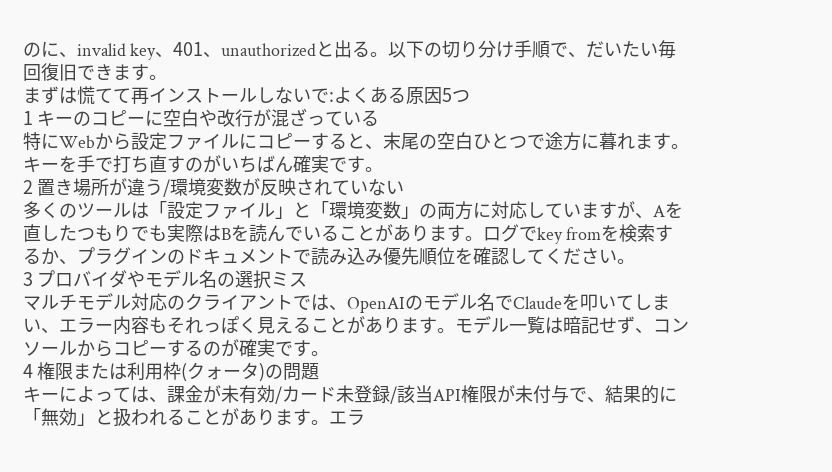のに、invalid key、401、unauthorizedと出る。以下の切り分け手順で、だいたい毎回復旧できます。
まずは慌てて再インストールしないで:よくある原因5つ
1 キーのコピーに空白や改行が混ざっている
特にWebから設定ファイルにコピーすると、末尾の空白ひとつで途方に暮れます。キーを手で打ち直すのがいちばん確実です。
2 置き場所が違う/環境変数が反映されていない
多くのツールは「設定ファイル」と「環境変数」の両方に対応していますが、Aを直したつもりでも実際はBを読んでいることがあります。ログでkey fromを検索するか、プラグインのドキュメントで読み込み優先順位を確認してください。
3 プロバイダやモデル名の選択ミス
マルチモデル対応のクライアントでは、OpenAIのモデル名でClaudeを叩いてしまい、エラー内容もそれっぽく見えることがあります。モデル一覧は暗記せず、コンソールからコピーするのが確実です。
4 権限または利用枠(クォータ)の問題
キーによっては、課金が未有効/カード未登録/該当API権限が未付与で、結果的に「無効」と扱われることがあります。エラ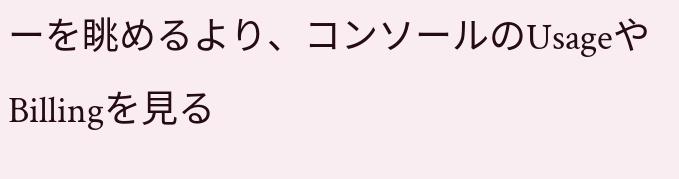ーを眺めるより、コンソールのUsageやBillingを見る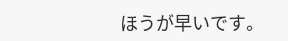ほうが早いです。